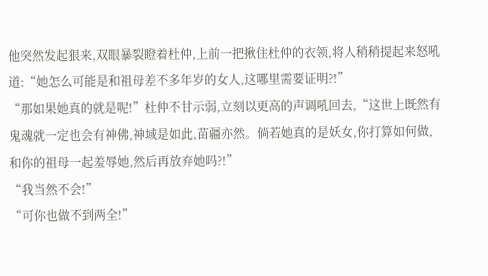他突然发起狠来,双眼暴裂瞪着杜仲,上前一把揪住杜仲的衣领,将人稍稍提起来怒吼道:“她怎么可能是和祖母差不多年岁的女人,这哪里需要证明?!”
“那如果她真的就是呢!”杜仲不甘示弱,立刻以更高的声调吼回去,“这世上既然有鬼魂就一定也会有神佛,神域是如此,苗疆亦然。倘若她真的是妖女,你打算如何做,和你的祖母一起羞辱她,然后再放弃她吗?!”
“我当然不会!”
“可你也做不到两全!”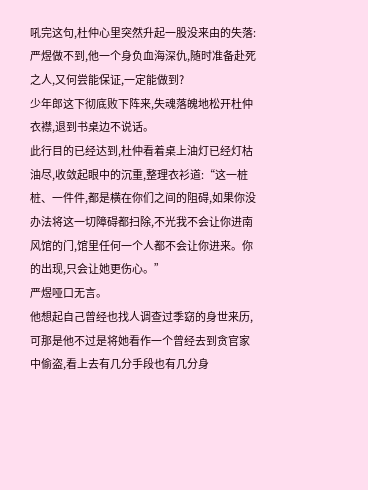吼完这句,杜仲心里突然升起一股没来由的失落:严煜做不到,他一个身负血海深仇,随时准备赴死之人,又何尝能保证,一定能做到?
少年郎这下彻底败下阵来,失魂落魄地松开杜仲衣襟,退到书桌边不说话。
此行目的已经达到,杜仲看着桌上油灯已经灯枯油尽,收敛起眼中的沉重,整理衣衫道:“这一桩桩、一件件,都是横在你们之间的阻碍,如果你没办法将这一切障碍都扫除,不光我不会让你进南风馆的门,馆里任何一个人都不会让你进来。你的出现,只会让她更伤心。”
严煜哑口无言。
他想起自己曾经也找人调查过季窈的身世来历,可那是他不过是将她看作一个曾经去到贪官家中偷盗,看上去有几分手段也有几分身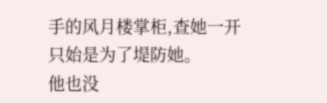手的风月楼掌柜,查她一开只始是为了堤防她。
他也没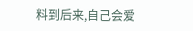料到后来,自己会爱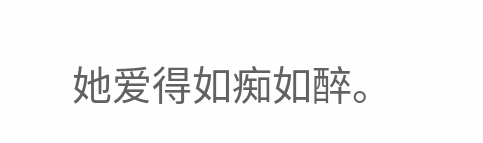她爱得如痴如醉。